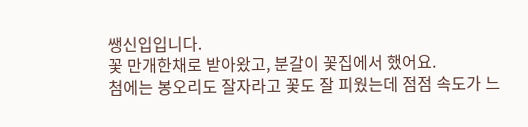쌩신입입니다.
꽃 만개한채로 받아왔고, 분갈이 꽃집에서 했어요.
첨에는 봉오리도 잘자라고 꽃도 잘 피웠는데 점점 속도가 느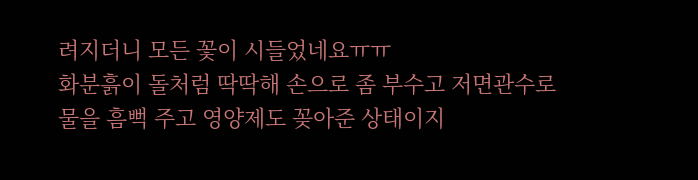려지더니 모든 꽃이 시들었네요ㅠㅠ
화분흙이 돌처럼 딱딱해 손으로 좀 부수고 저면관수로 물을 흠뻑 주고 영양제도 꽂아준 상태이지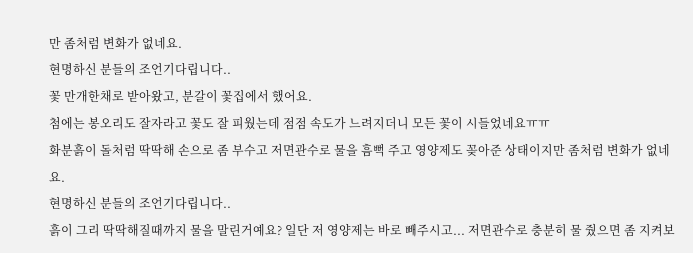만 좀처럼 변화가 없네요.
현명하신 분들의 조언기다립니다..
꽃 만개한채로 받아왔고, 분갈이 꽃집에서 했어요.
첨에는 봉오리도 잘자라고 꽃도 잘 피웠는데 점점 속도가 느려지더니 모든 꽃이 시들었네요ㅠㅠ
화분흙이 돌처럼 딱딱해 손으로 좀 부수고 저면관수로 물을 흠뻑 주고 영양제도 꽂아준 상태이지만 좀처럼 변화가 없네요.
현명하신 분들의 조언기다립니다..
흙이 그리 딱딱해질때까지 물을 말린거예요? 일단 저 영양제는 바로 빼주시고... 저면관수로 충분히 물 줬으면 좀 지켜보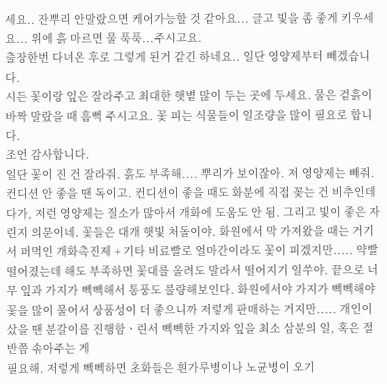세요.. 잔뿌리 안말랐으면 케어가능할 것 같아요... 글고 빛을 좀 좋게 키우세요... 위에 흙 마르면 물 푹푹...주시고요.
출장한번 다녀온 후로 그렇게 된거 같긴 하네요.. 일단 영양제부터 빼겠습니다.
시든 꽃이랑 잎은 잘라주고 최대한 햇볕 많이 두는 곳에 두세요. 물은 겉흙이 바짝 말랐을 때 흠뻑 주시고요. 꽃 피는 식물들이 일조량을 많이 필요로 합니다.
조언 감사합니다.
일단 꽃이 진 건 잘라줘. 흙도 부족해.... 뿌리가 보이잖아. 저 영양제는 빼줘. 컨디션 안 좋을 땐 독이고. 컨디션이 좋을 때도 화분에 직접 꽂는 건 비추인데다가, 저런 영양제는 질소가 많아서 개화에 도움도 안 됨. 그리고 빛이 좋은 자린지 의문이네. 꽃들은 대개 햇빛 처돌이야. 화원에서 막 가져왔을 때는 거기서 퍼먹인 개화촉진제 + 기타 비료빨로 얼마간이라도 꽃이 피겠지만..... 약빨 떨어졌는데 해도 부족하면 꽃대를 올려도 말라서 떨어지기 일쑤야. 끝으로 너무 잎과 가지가 빽빽해서 통풍도 불량해보인다. 화원에서야 가지가 빽빽해야 꽃을 많이 물어서 상품성이 더 좋으니까 저렇게 판매하는 거지만..... 개인이 샀을 땐 분갈이를 진행함ㆍ린서 빽빽한 가지와 잎을 최소 삼분의 일, 혹은 절반쯤 솎아주는 게
필요해. 저렇게 빽빽하면 초화들은 흰가루병이나 노균병이 오기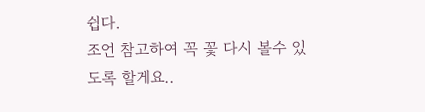쉽다.
조언 참고하여 꼭 꽃 다시 볼수 있도록 할게요..